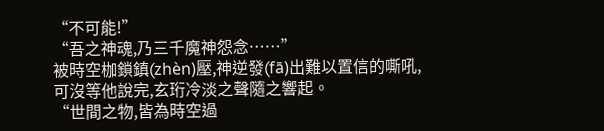“不可能!”
“吾之神魂,乃三千魔神怨念……”
被時空枷鎖鎮(zhèn)壓,神逆發(fā)出難以置信的嘶吼,可沒等他說完,玄珩冷淡之聲隨之響起。
“世間之物,皆為時空過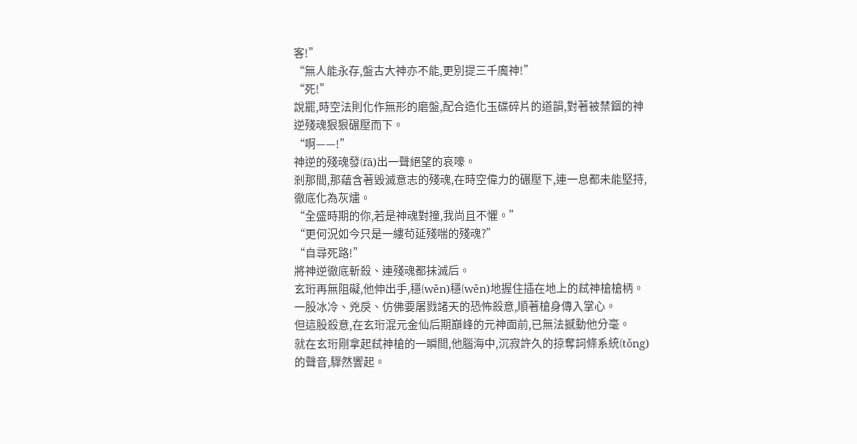客!”
“無人能永存,盤古大神亦不能,更別提三千魔神!”
“死!”
說罷,時空法則化作無形的磨盤,配合造化玉碟碎片的道韻,對著被禁錮的神逆殘魂狠狠碾壓而下。
“啊——!”
神逆的殘魂發(fā)出一聲絕望的哀嚎。
剎那間,那蘊含著毀滅意志的殘魂,在時空偉力的碾壓下,連一息都未能堅持,徹底化為灰燼。
“全盛時期的你,若是神魂對撞,我尚且不懼。”
“更何況如今只是一縷茍延殘喘的殘魂?”
“自尋死路!”
將神逆徹底斬殺、連殘魂都抹滅后。
玄珩再無阻礙,他伸出手,穩(wěn)穩(wěn)地握住插在地上的弒神槍槍柄。
一股冰冷、兇戾、仿佛要屠戮諸天的恐怖殺意,順著槍身傳入掌心。
但這股殺意,在玄珩混元金仙后期巔峰的元神面前,已無法撼動他分毫。
就在玄珩剛拿起弒神槍的一瞬間,他腦海中,沉寂許久的掠奪詞條系統(tǒng)的聲音,驟然響起。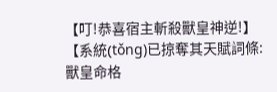【叮!恭喜宿主斬殺獸皇神逆!】
【系統(tǒng)已掠奪其天賦詞條:獸皇命格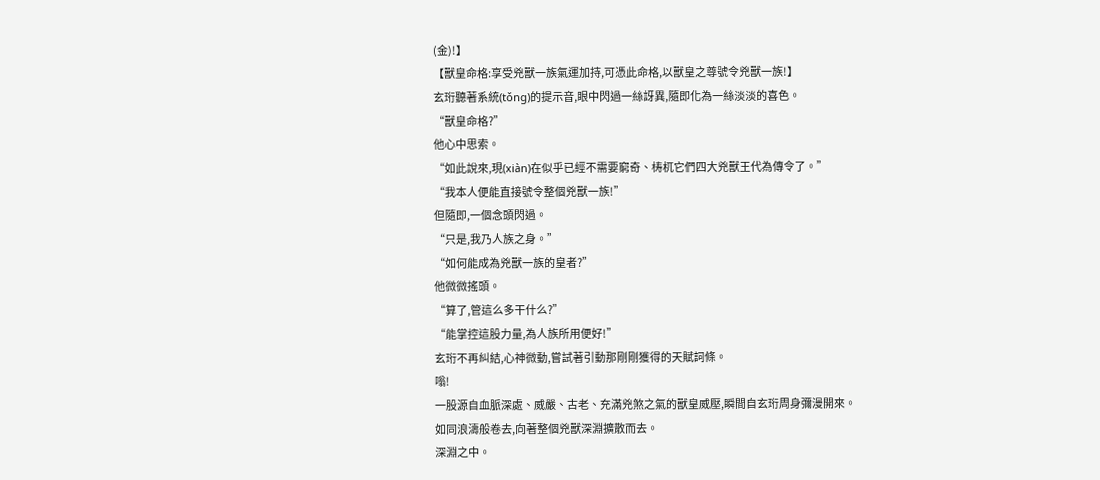(金)!】
【獸皇命格:享受兇獸一族氣運加持,可憑此命格,以獸皇之尊號令兇獸一族!】
玄珩聽著系統(tǒng)的提示音,眼中閃過一絲訝異,隨即化為一絲淡淡的喜色。
“獸皇命格?”
他心中思索。
“如此說來,現(xiàn)在似乎已經不需要窮奇、梼杌它們四大兇獸王代為傳令了。”
“我本人便能直接號令整個兇獸一族!”
但隨即,一個念頭閃過。
“只是,我乃人族之身。”
“如何能成為兇獸一族的皇者?”
他微微搖頭。
“算了,管這么多干什么?”
“能掌控這股力量,為人族所用便好!”
玄珩不再糾結,心神微動,嘗試著引動那剛剛獲得的天賦詞條。
嗡!
一股源自血脈深處、威嚴、古老、充滿兇煞之氣的獸皇威壓,瞬間自玄珩周身彌漫開來。
如同浪濤般卷去,向著整個兇獸深淵擴散而去。
深淵之中。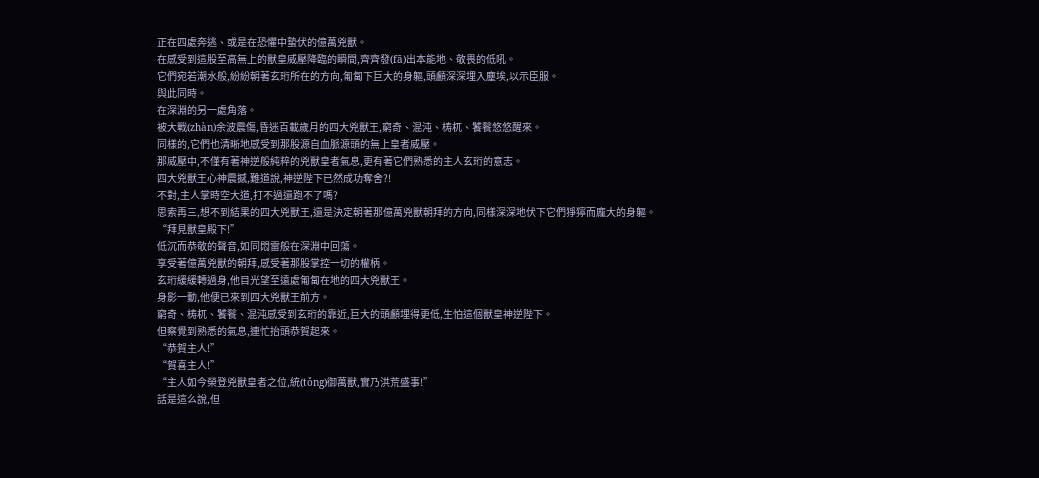正在四處奔逃、或是在恐懼中蟄伏的億萬兇獸。
在感受到這股至高無上的獸皇威壓降臨的瞬間,齊齊發(fā)出本能地、敬畏的低吼。
它們宛若潮水般,紛紛朝著玄珩所在的方向,匍匐下巨大的身軀,頭顱深深埋入塵埃,以示臣服。
與此同時。
在深淵的另一處角落。
被大戰(zhàn)余波震傷,昏迷百載歲月的四大兇獸王,窮奇、混沌、梼杌、饕餮悠悠醒來。
同樣的,它們也清晰地感受到那股源自血脈源頭的無上皇者威壓。
那威壓中,不僅有著神逆般純粹的兇獸皇者氣息,更有著它們熟悉的主人玄珩的意志。
四大兇獸王心神震撼,難道說,神逆陛下已然成功奪舍?!
不對,主人掌時空大道,打不過還跑不了嗎?
思索再三,想不到結果的四大兇獸王,還是決定朝著那億萬兇獸朝拜的方向,同樣深深地伏下它們猙獰而龐大的身軀。
“拜見獸皇殿下!”
低沉而恭敬的聲音,如同悶雷般在深淵中回蕩。
享受著億萬兇獸的朝拜,感受著那股掌控一切的權柄。
玄珩緩緩轉過身,他目光望至遠處匍匐在地的四大兇獸王。
身影一動,他便已來到四大兇獸王前方。
窮奇、梼杌、饕餮、混沌感受到玄珩的靠近,巨大的頭顱埋得更低,生怕這個獸皇神逆陛下。
但察覺到熟悉的氣息,連忙抬頭恭賀起來。
“恭賀主人!”
“賀喜主人!”
“主人如今榮登兇獸皇者之位,統(tǒng)御萬獸,實乃洪荒盛事!”
話是這么說,但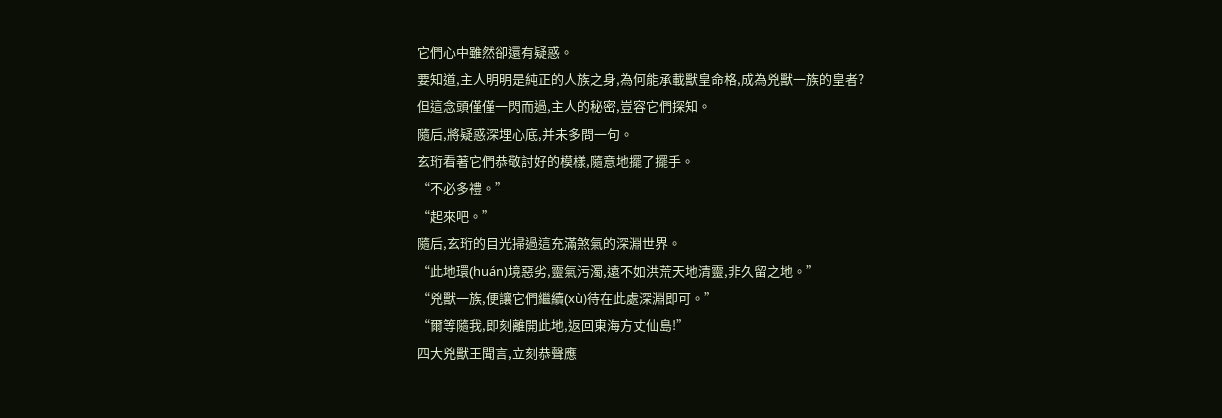它們心中雖然卻還有疑惑。
要知道,主人明明是純正的人族之身,為何能承載獸皇命格,成為兇獸一族的皇者?
但這念頭僅僅一閃而過,主人的秘密,豈容它們探知。
隨后,將疑惑深埋心底,并未多問一句。
玄珩看著它們恭敬討好的模樣,隨意地擺了擺手。
“不必多禮。”
“起來吧。”
隨后,玄珩的目光掃過這充滿煞氣的深淵世界。
“此地環(huán)境惡劣,靈氣污濁,遠不如洪荒天地清靈,非久留之地。”
“兇獸一族,便讓它們繼續(xù)待在此處深淵即可。”
“爾等隨我,即刻離開此地,返回東海方丈仙島!”
四大兇獸王聞言,立刻恭聲應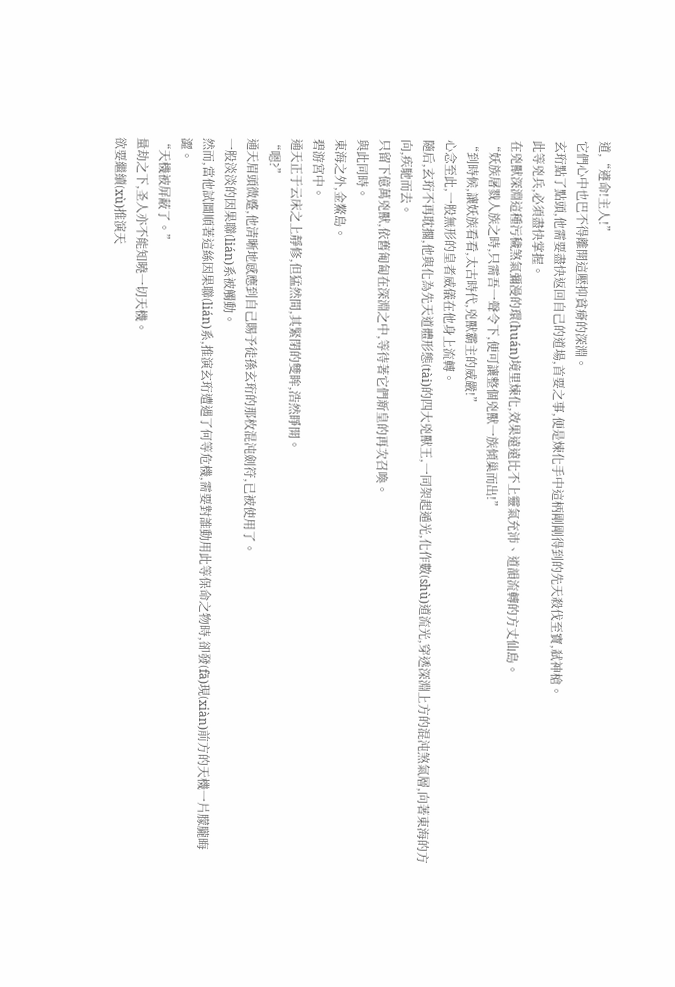道,“遵命!主人!”
它們心中也巴不得離開這壓抑貧瘠的深淵。
玄珩點了點頭,他需要盡快返回自己的道場,首要之事,便是煉化手中這柄剛剛得到的先天殺伐至寶,弒神槍。
此等兇兵,必須盡快掌握。
在兇獸深淵這種污穢煞氣彌漫的環(huán)境里煉化,效果遠遠比不上靈氣充沛、道韻流轉的方丈仙島。
“妖族屠戮人族之時,只需吾一聲令下,便可讓整個兇獸一族傾巢而出!”
“到時候,讓妖族看看,太古時代,兇獸霸主的威嚴!”
心念至此,一股無形的皇者威儀在他身上流轉。
隨后,玄珩不再耽擱,他與化為先天道體形態(tài)的四大兇獸王,一同架起遁光,化作數(shù)道流光,穿透深淵上方的混沌煞氣層,向著東海的方向,疾馳而去。
只留下億萬兇獸,依舊匍匐在深淵之中,等待著它們新皇的再次召喚。
與此同時。
東海之外,金鰲島。
碧游宮中。
通天正于云床之上靜修,但猛然間,其緊閉的雙眸,浩然睜開。
“嗯?”
通天眉頭微蹙,他清晰地感應到自己賜予徒孫玄珩的那枚混沌劍符,已被使用了。
一股淡淡的因果聯(lián)系被觸動。
然而,當他試圖順著這絲因果聯(lián)系,推演玄珩遭遇了何等危機,需要對誰動用此等保命之物時,卻發(fā)現(xiàn)前方的天機一片朦朧晦澀。
“天機被屏蔽了。”
量劫之下,圣人亦不能知曉一切天機。
欲要繼續(xù)推演天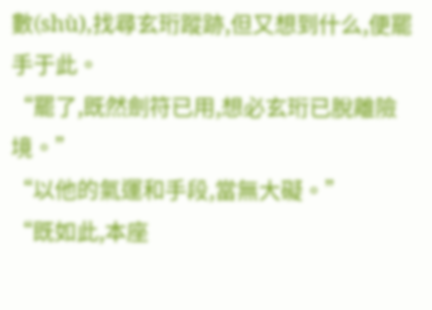數(shù),找尋玄珩蹤跡,但又想到什么,便罷手于此。
“罷了,既然劍符已用,想必玄珩已脫離險境。”
“以他的氣運和手段,當無大礙。”
“既如此,本座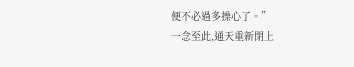便不必過多操心了。”
一念至此,通天重新閉上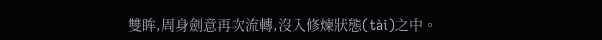雙眸,周身劍意再次流轉,沒入修煉狀態(tài)之中。